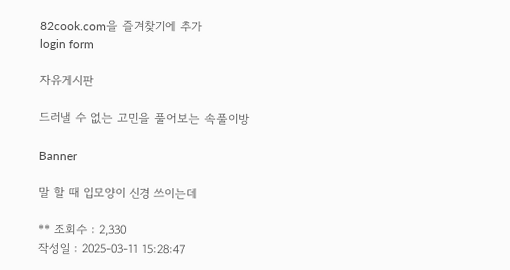82cook.com을 즐겨찾기에 추가
login form

자유게시판

드러낼 수 없는 고민을 풀어보는 속풀이방

Banner

말 할 때 입모양이 신경 쓰이는데

** 조회수 : 2,330
작성일 : 2025-03-11 15:28:47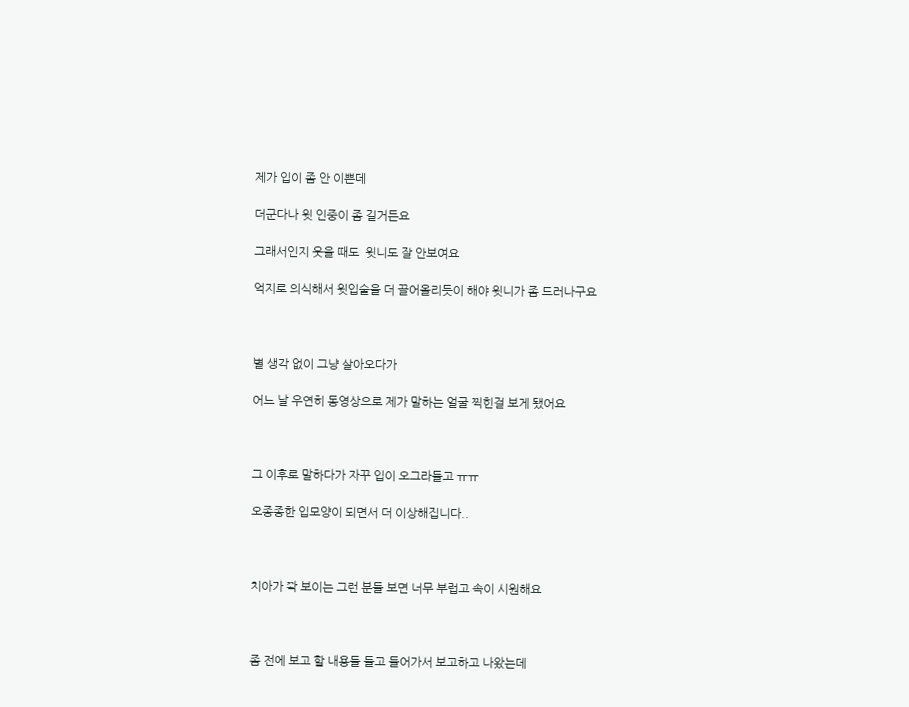제가 입이 좀 안 이쁜데

더군다나 윗 인중이 좀 길거든요

그래서인지 웃을 때도  윗니도 잘 안보여요

억지로 의식해서 윗입술을 더 끌어올리듯이 해야 윗니가 좀 드러나구요



별 생각 없이 그냥 살아오다가

어느 날 우연히 동영상으로 제가 말하는 얼굴 찍힌걸 보게 됐어요



그 이후로 말하다가 자꾸 입이 오그라들고 ㅠㅠ

오종종한 입모양이 되면서 더 이상해집니다..



치아가 쫙 보이는 그런 분들 보면 너무 부럽고 속이 시원해요



좀 전에 보고 할 내용들 들고 들어가서 보고하고 나왔는데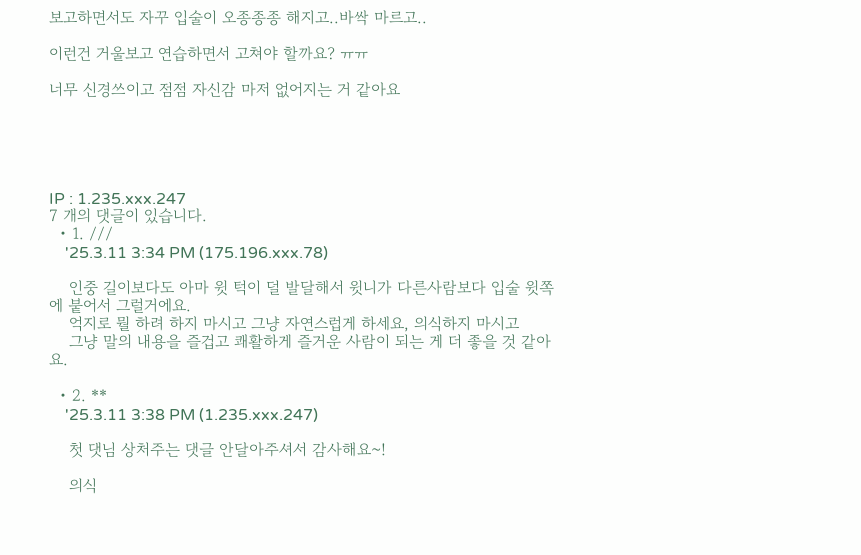보고하면서도 자꾸 입술이 오종종종 해지고..바싹 마르고..

이런건 거울보고 연습하면서 고쳐야 할까요? ㅠㅠ

너무 신경쓰이고 점점 자신감 마저 없어지는 거 같아요





IP : 1.235.xxx.247
7 개의 댓글이 있습니다.
  • 1. ///
    '25.3.11 3:34 PM (175.196.xxx.78)

    인중 길이보다도 아마 윗 턱이 덜 발달해서 윗니가 다른사람보다 입술 윗쪽에 붙어서 그럴거에요.
    억지로 뭘 하려 하지 마시고 그냥 자연스럽게 하세요, 의식하지 마시고
    그냥 말의 내용을 즐겁고 쾌활하게 즐거운 사람이 되는 게 더 좋을 것 같아요.

  • 2. **
    '25.3.11 3:38 PM (1.235.xxx.247)

    첫 댓님 상처주는 댓글 안달아주셔서 감사해요~!

    의식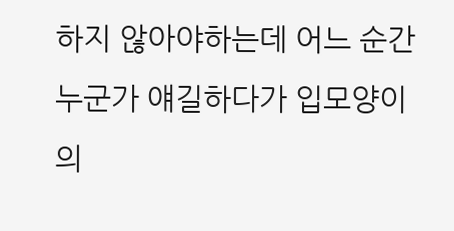하지 않아야하는데 어느 순간 누군가 얘길하다가 입모양이 의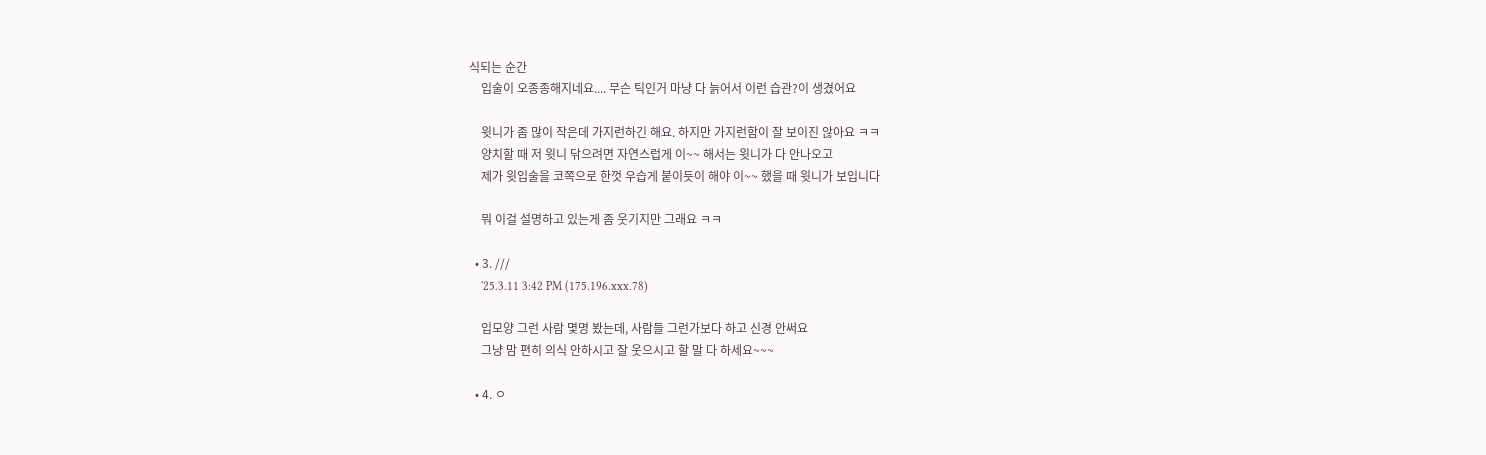식되는 순간
    입술이 오종종해지네요.... 무슨 틱인거 마냥 다 늙어서 이런 습관?이 생겼어요

    윗니가 좀 많이 작은데 가지런하긴 해요. 하지만 가지런함이 잘 보이진 않아요 ㅋㅋ
    양치할 때 저 윗니 닦으려면 자연스럽게 이~~ 해서는 윗니가 다 안나오고
    제가 윗입술을 코쪽으로 한껏 우습게 붙이듯이 해야 이~~ 했을 때 윗니가 보입니다

    뭐 이걸 설명하고 있는게 좀 웃기지만 그래요 ㅋㅋ

  • 3. ///
    '25.3.11 3:42 PM (175.196.xxx.78)

    입모양 그런 사람 몇명 봤는데, 사람들 그런가보다 하고 신경 안써요
    그냥 맘 편히 의식 안하시고 잘 웃으시고 할 말 다 하세요~~~

  • 4. ㅇ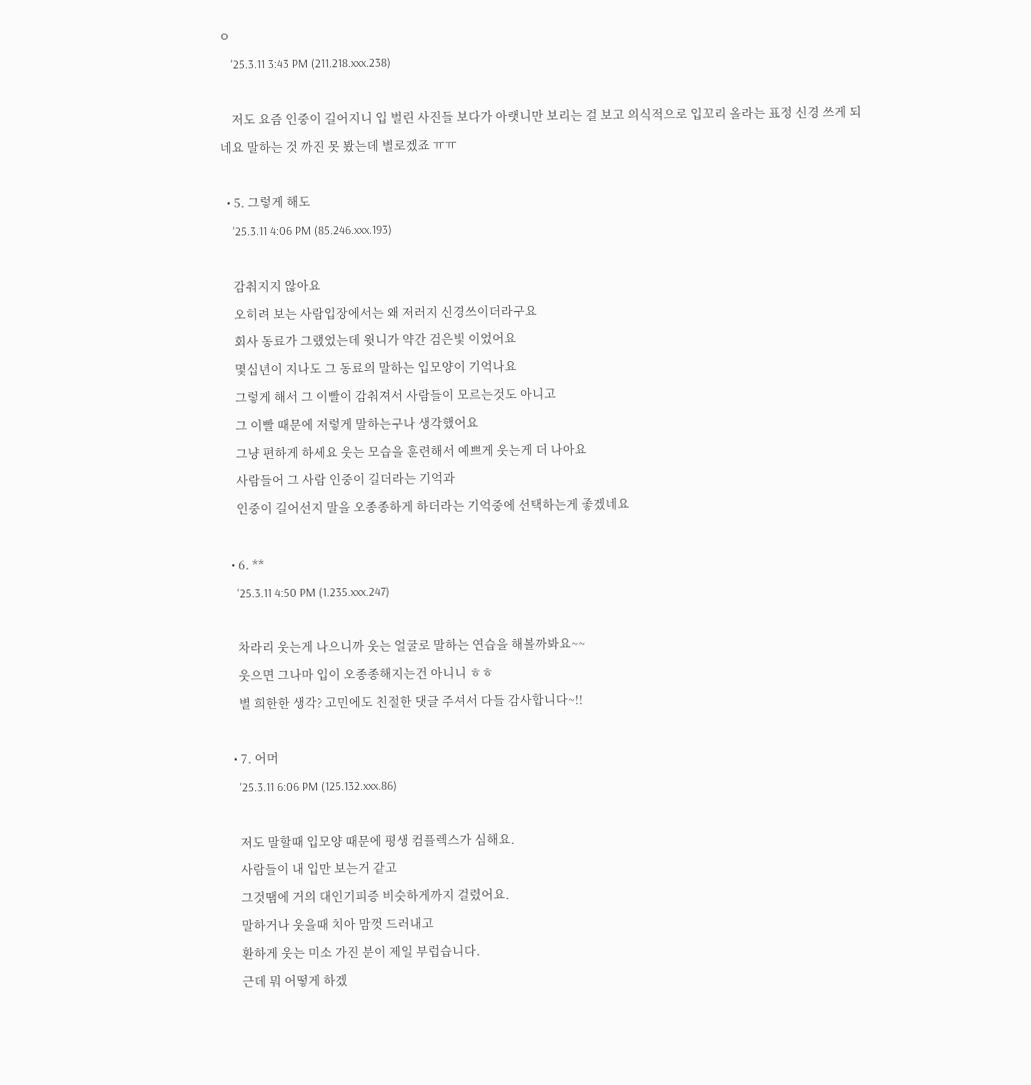ㅇ
    '25.3.11 3:43 PM (211.218.xxx.238)

    저도 요즘 인중이 길어지니 입 벌린 사진들 보다가 아랫니만 보리는 걸 보고 의식적으로 입꼬리 올라는 표정 신경 쓰게 되네요 말하는 것 까진 못 봤는데 별로겠죠 ㅠㅠ

  • 5. 그렇게 해도
    '25.3.11 4:06 PM (85.246.xxx.193)

    감춰지지 않아요
    오히려 보는 사람입장에서는 왜 저러지 신경쓰이더라구요
    회사 동료가 그랬었는데 윗니가 약간 검은빛 이었어요
    몇십년이 지나도 그 동료의 말하는 입모양이 기억나요
    그렇게 해서 그 이빨이 감춰져서 사람들이 모르는것도 아니고
    그 이빨 때문에 저렇게 말하는구나 생각했어요
    그냥 편하게 하세요 웃는 모습을 훈련해서 예쁘게 웃는게 더 나아요
    사람들어 그 사람 인중이 길더라는 기억과
    인중이 길어선지 말을 오종종하게 하더라는 기억중에 선택하는게 좋겠네요

  • 6. **
    '25.3.11 4:50 PM (1.235.xxx.247)

    차라리 웃는게 나으니까 웃는 얼굴로 말하는 연습을 해볼까봐요~~
    웃으면 그나마 입이 오종종해지는건 아니니 ㅎㅎ
    별 희한한 생각? 고민에도 친절한 댓글 주셔서 다들 감사합니다~!!

  • 7. 어머
    '25.3.11 6:06 PM (125.132.xxx.86)

    저도 말할때 입모양 때문에 평생 컴플렉스가 심해요.
    사람들이 내 입만 보는거 같고
    그것땜에 거의 대인기피증 비슷하게까지 걸렸어요.
    말하거나 웃을때 치아 맘껏 드러내고
    환하게 웃는 미소 가진 분이 제일 부럽습니다.
    근데 뭐 어떻게 하겠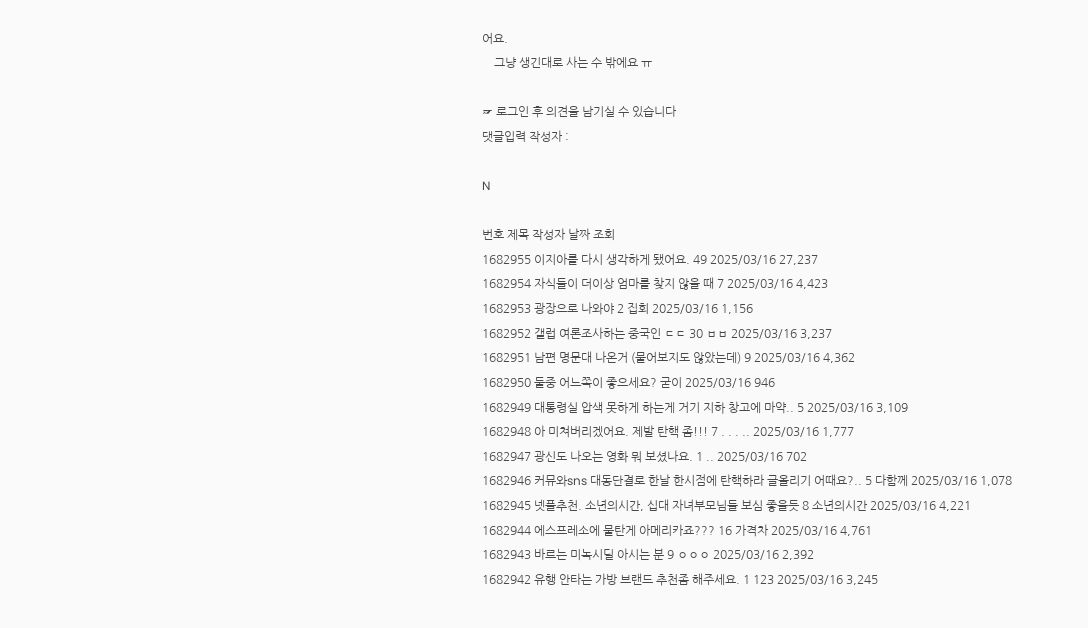어요.
    그냥 생긴대로 사는 수 밖에요 ㅠ

☞ 로그인 후 의견을 남기실 수 있습니다
댓글입력 작성자 :

N

번호 제목 작성자 날짜 조회
1682955 이지아를 다시 생각하게 됐어요. 49 2025/03/16 27,237
1682954 자식들이 더이상 엄마를 찾지 않을 때 7 2025/03/16 4,423
1682953 광장으로 나와야 2 집회 2025/03/16 1,156
1682952 갤럽 여론조사하는 중국인 ㄷㄷ 30 ㅂㅂ 2025/03/16 3,237
1682951 남편 명문대 나온거 (물어보지도 않았는데) 9 2025/03/16 4,362
1682950 둘중 어느쪽이 좋으세요? 굳이 2025/03/16 946
1682949 대통령실 압색 못하게 하는게 거기 지하 창고에 마약.. 5 2025/03/16 3,109
1682948 아 미쳐버리겠어요. 제발 탄핵 좀!!! 7 . . . .. 2025/03/16 1,777
1682947 광신도 나오는 영화 뭐 보셨나요. 1 .. 2025/03/16 702
1682946 커뮤와sns 대동단결로 한날 한시점에 탄핵하라 글올리기 어때요?.. 5 다함께 2025/03/16 1,078
1682945 넷플추천. 소년의시간, 십대 자녀부모님들 보심 좋을듯 8 소년의시간 2025/03/16 4,221
1682944 에스프레소에 물탄게 아메리카죠??? 16 가격차 2025/03/16 4,761
1682943 바르는 미녹시딜 아시는 분 9 ㅇㅇㅇ 2025/03/16 2,392
1682942 유행 안타는 가방 브랜드 추천좀 해주세요. 1 123 2025/03/16 3,245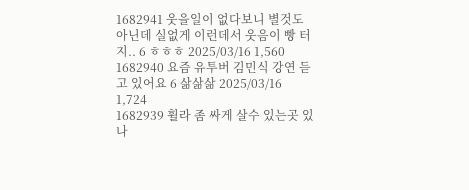1682941 웃을일이 없다보니 별것도 아닌데 실없게 이런데서 웃음이 빵 터지.. 6 ㅎㅎㅎ 2025/03/16 1,560
1682940 요즘 유투버 김민식 강연 듣고 있어요 6 삶삶삶 2025/03/16 1,724
1682939 휠라 좀 싸게 살수 있는곳 있나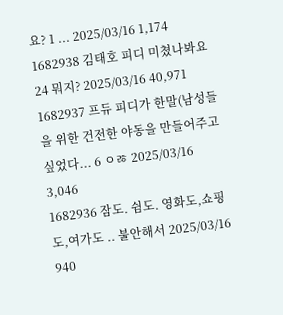요? 1 ... 2025/03/16 1,174
1682938 김태호 피디 미쳤나봐요 24 뭐지? 2025/03/16 40,971
1682937 프듀 피디가 한말(남성들을 위한 건전한 야동을 만들어주고싶었다... 6 ㅇㅀ 2025/03/16 3,046
1682936 잠도. 쉼도. 영화도,쇼핑도,여가도 .. 불안해서 2025/03/16 940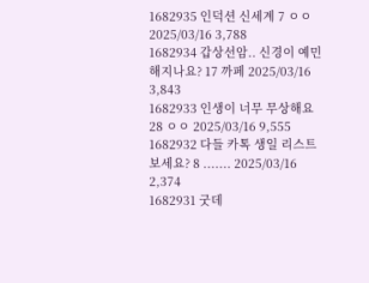1682935 인덕션 신세계 7 ㅇㅇ 2025/03/16 3,788
1682934 갑상선암.. 신경이 예민해지나요? 17 까페 2025/03/16 3,843
1682933 인생이 너무 무상해요 28 ㅇㅇ 2025/03/16 9,555
1682932 다들 카톡 생일 리스트 보세요? 8 ....... 2025/03/16 2,374
1682931 굿데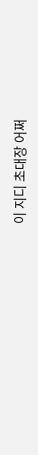이 지디 초대장 어쩌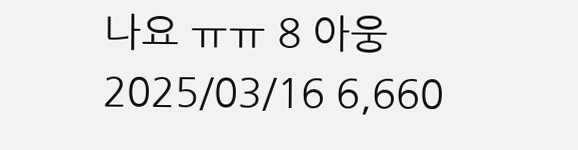나요 ㅠㅠ 8 아웅 2025/03/16 6,660